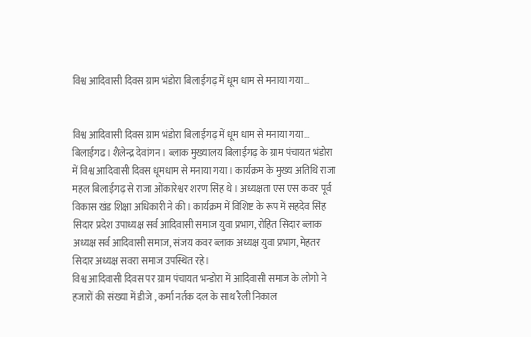विश्व आदिवासी दिवस ग्राम भंडोरा बिलाईगढ़ में धूम धाम से मनाया गया…


विश्व आदिवासी दिवस ग्राम भंडोरा बिलाईगढ़ में धूम धाम से मनाया गया…
बिलाईगढ। शैलेन्द्र देवांगन । ब्लाक मुख्यालय बिलाईगढ़ के ग्राम पंचायत भंडोरा में विश्व आदिवासी दिवस धूमधाम से मनाया गया। कार्यक्रम के मुख्य अतिथि राजा महल बिलाईगढ़ से राजा ओंकारेश्वर शरण सिंह थे। अध्यक्षता एस एस कवर पूर्व विकास खंड शिक्षा अधिकारी ने की। कार्यक्रम में विशिष्ट के रूप में सहदेव सिंह सिदार प्रदेश उपाध्यक्ष सर्व आदिवासी समाज युवा प्रभाग, रोहित सिदार ब्लाक अध्यक्ष सर्व आदिवासी समाज, संजय कवर ब्लाक अध्यक्ष युवा प्रभाग, मेहतर सिदार अध्यक्ष सवरा समाज उपस्थित रहे।
विश्व आदिवासी दिवस पर ग्राम पंचायत भन्डोरा में आदिवासी समाज के लोगो ने हजारों की संख्या में डीजे , कर्मा नर्तक दल के साथ रैली निकाल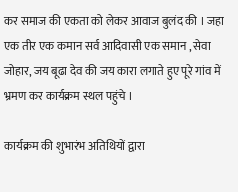कर समाज की एकता को लेकर आवाज बुलंद की । जहा एक तीर एक कमान सर्व आदिवासी एक समान , सेवा जोहार, जय बूढा देव की जय कारा लगाते हुए पूरे गांव में भ्रमण कर कार्यक्रम स्थल पहुंचे ।

कार्यक्रम की शुभारंभ अतिथियों द्वारा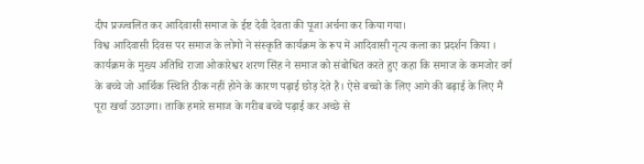दीप प्रज्ज्वलित कर आदिवासी समाज के ईष्ट देवी देवता की पूजा अर्चना कर किया गया।
विश्व आदिवासी दिवस पर समाज के लोगो ने संस्कृति कार्यक्रम के रूप में आदिवासी नृत्य कला का प्रदर्शन किया ।
कार्यक्रम के मुख्य अतिथि राजा ओकारेश्वर शरण सिंह ने समाज को संबोधित करते हुए कहा कि समाज के कमजोर वर्ग के बच्चे जो आर्थिक स्थिति ठीक नहीं होने के कारण पढ़ाई छोड़ देते है। ऐसे बच्चो के लिए आगे की बढ़ाई के लिए मैं पूरा खर्चा उठाउगा। ताकि हमारे समाज के गरीब बच्चे पढ़ाई कर अच्छे से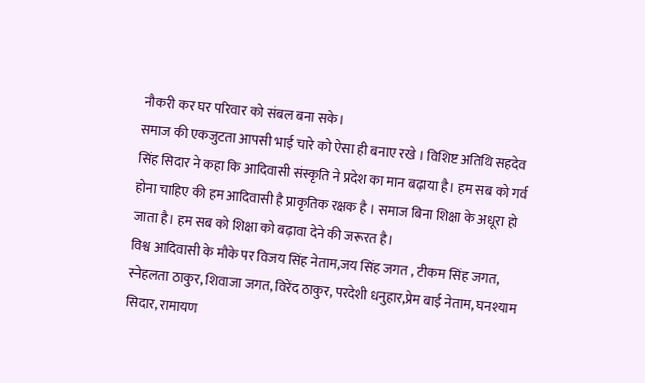नौकरी कर घर परिवार को संबल बना सके।
समाज की एकजुटता आपसी भाई चारे को ऐसा ही बनाए रखे । विशिष्ट अतिथि सहदेव सिंह सिदार ने कहा कि आदिवासी संस्कृति ने प्रदेश का मान बढ़ाया है। हम सब को गर्व होना चाहिए की हम आदिवासी है प्राकृतिक रक्षक है । समाज बिना शिक्षा के अधूरा हो जाता है। हम सब को शिक्षा को बढ़ावा देने की जरूरत है।
विश्व आदिवासी के मौके पर विजय सिंह नेताम,जय सिंह जगत , टीकम सिंह जगत, स्नेहलता ठाकुर, शिवाजा जगत, विरेंद ठाकुर, परदेशी धनुहार,प्रेम बाई नेताम, घनश्याम सिदार, रामायण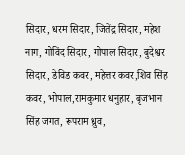सिदार, धरम सिदार, जितेंद्र सिदार, महेश नाग, गोविंद सिदार, गोपाल सिदार, बुदेश्वर सिदार, डेविड कवर, महेत्तर कवर,शिव सिंह कवर, भोपाल,रामकुमार धनुहार, बृजभान सिंह जगत, रूपराम ध्रुव,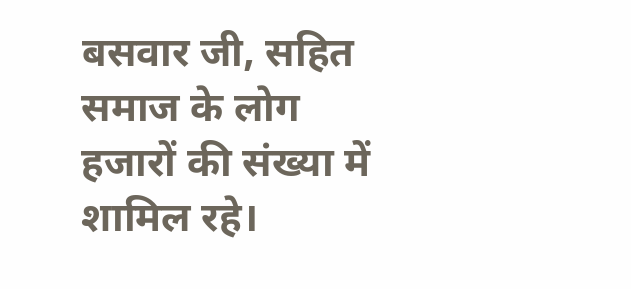बसवार जी, सहित समाज के लोग हजारों की संख्या में शामिल रहे।